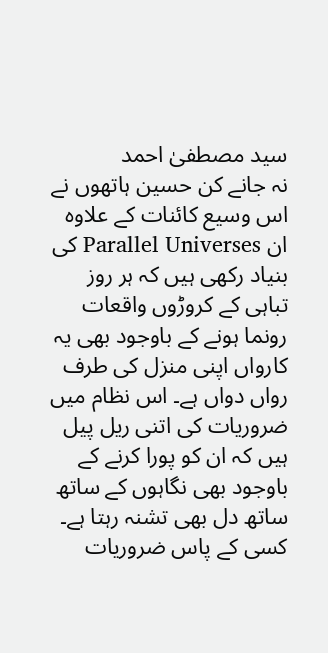سید مصطفیٰ احمد
نہ جانے کن حسین ہاتھوں نے اس وسیع کائنات کے علاوہ ان Parallel Universes کی بنیاد رکھی ہیں کہ ہر روز تباہی کے کروڑوں واقعات رونما ہونے کے باوجود بھی یہ کارواں اپنی منزل کی طرف رواں دواں ہے۔ اس نظام میں ضروریات کی اتنی ریل پیل ہیں کہ ان کو پورا کرنے کے باوجود بھی نگاہوں کے ساتھ ساتھ دل بھی تشنہ رہتا ہے۔ کسی کے پاس ضروریات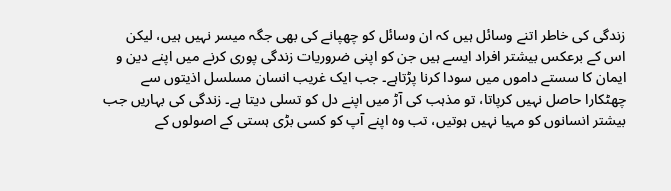زندگی کی خاطر اتنے وسائل ہیں کہ ان وسائل کو چھپانے کی بھی جگہ میسر نہیں ہیں، لیکن اس کے برعکس بیشتر افراد ایسے ہیں جن کو اپنی ضروریات زندگی پوری کرنے میں اپنے دین و ایمان کا سستے داموں میں سودا کرنا پڑتاہے۔ جب ایک غریب انسان مسلسل اذیتوں سے چھٹکارا حاصل نہیں کرپاتا، تو مذہب کی آڑ میں اپنے دل کو تسلی دیتا ہے۔ زندگی کی بہاریں جب بیشتر انسانوں کو مہیا نہیں ہوتیں، تب وہ اپنے آپ کو کسی بڑی ہستی کے اصولوں کے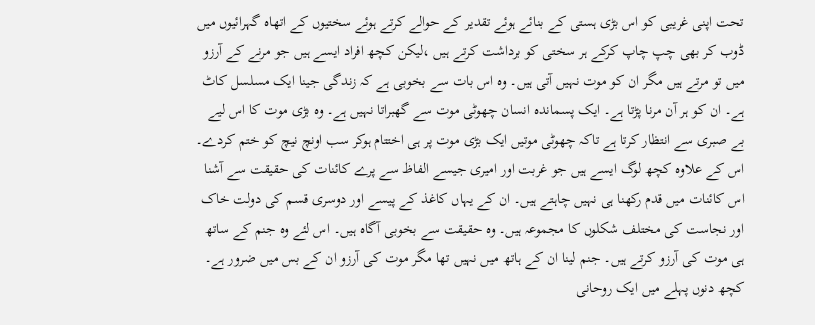تحت اپنی غریبی کو اس بڑی ہستی کے بنائے ہوئے تقدیر کے حوالے کرتے ہوئے سختیوں کے اتھاہ گہرائیوں میں ڈوب کر بھی چپ چاپ کرکے ہر سختی کو برداشت کرتے ہیں ،لیکن کچھ افراد ایسے ہیں جو مرنے کے آرزو میں تو مرتے ہیں مگر ان کو موت نہیں آتی ہیں۔ وہ اس بات سے بخوبی ہے کہ زندگی جینا ایک مسلسل کاٹ ہے۔ ان کو ہر آن مرنا پڑتا ہے۔ ایک پسماندہ انسان چھوٹی موت سے گھبراتا نہیں ہے۔ وہ بڑی موت کا اس لیے بے صبری سے انتظار کرتا ہے تاکہ چھوٹی موتیں ایک بڑی موت پر ہی اختتام ہوکر سب اونچ نیچ کو ختم کردے۔ اس کے علاوہ کچھ لوگ ایسے ہیں جو غربت اور امیری جیسے الفاظ سے پرے کائنات کی حقیقت سے آشنا اس کائنات میں قدم رکھنا ہی نہیں چاہتے ہیں۔ ان کے یہاں کاغذ کے پیسے اور دوسری قسم کی دولت خاک اور نجاست کی مختلف شکلوں کا مجموعہ ہیں۔ وہ حقیقت سے بخوبی آگاہ ہیں۔ اس لئے وہ جنم کے ساتھ ہی موت کی آرزو کرتے ہیں۔ جنم لینا ان کے ہاتھ میں نہیں تھا مگر موت کی آرزو ان کے بس میں ضرور ہے۔
کچھ دنوں پہلے میں ایک روحانی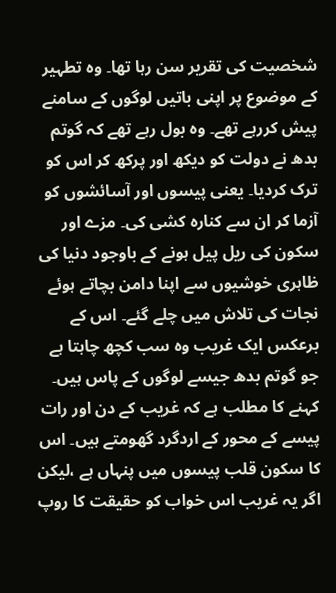شخصیت کی تقریر سن رہا تھا۔ وہ تطہیر کے موضوع پر اپنی باتیں لوگوں کے سامنے پیش کررہے تھے۔ وہ بول رہے تھے کہ گوتم بدھ نے دولت کو دیکھ اور پرکھ کر اس کو ترک کردیا۔ یعنی پیسوں اور آسائشوں کو آزما کر ان سے کنارہ کشی کی۔ مزے اور سکون کی ریل پیل ہونے کے باوجود دنیا کی ظاہری خوشیوں سے اپنا دامن بچاتے ہوئے نجات کی تلاش میں چلے گئے۔ اس کے برعکس ایک غریب وہ سب کچھ چاہتا ہے جو گوتم بدھ جیسے لوگوں کے پاس ہیں۔ کہنے کا مطلب ہے کہ غریب کے دن اور رات پیسے کے محور کے اردگرد گھومتے ہیں۔ اس کا سکون قلب پیسوں میں پنہاں ہے ،لیکن اگر یہ غریب اس خواب کو حقیقت کا روپ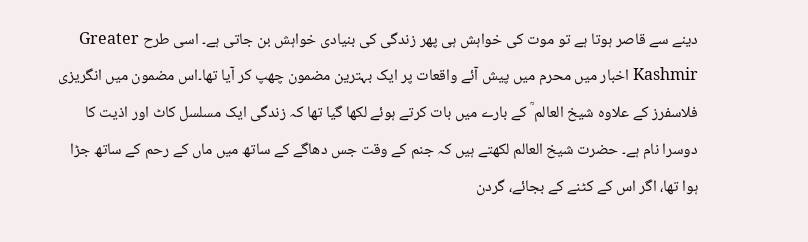دینے سے قاصر ہوتا ہے تو موت کی خواہش ہی پھر زندگی کی بنیادی خواہش بن جاتی ہے۔ اسی طرح Greater Kashmir اخبار میں محرم میں پیش آئے واقعات پر ایک بہترین مضمون چھپ کر آیا تھا۔اس مضمون میں انگریزی فلاسفرز کے علاوہ شیخ العالم ؒ کے بارے میں بات کرتے ہوئے لکھا گیا تھا کہ زندگی ایک مسلسل کاٹ اور اذیت کا دوسرا نام ہے۔ حضرت شیخ العالم لکھتے ہیں کہ جنم کے وقت جس دھاگے کے ساتھ میں ماں کے رحم کے ساتھ جڑا ہوا تھا، اگر اس کے کٹنے کے بجائے، گردن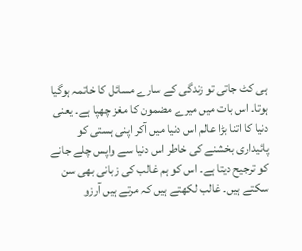ہی کٹ جاتی تو زندگی کے سارے مسائل کا خاتمہ ہوگیا ہوتا۔ اس بات میں میرے مضمون کا مغز چھپا ہے۔ یعنی دنیا کا اتنا بڑا عالم اس دنیا میں آکر اپنی ہستی کو پائیداری بخشنے کی خاطر اس دنیا سے واپس چلے جانے کو ترجیح دیتا ہے۔ اس کو ہم غالب کی زبانی بھی سن سکتے ہیں۔ غالب لکھتے ہیں کہ مرتے ہیں آرزو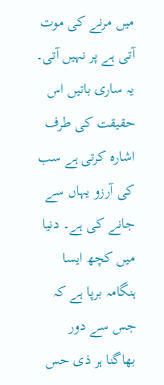میں مرنے کی موت آتی ہے پر نہیں آتی۔ یہ ساری باتیں اس حقیقت کی طرف اشارہ کرتی ہے سب کی آرزو یہاں سے جانے کی ہے۔ دنیا میں کچھ ایسا ہنگامہ برپا ہے کہ جس سے دور بھاگنا ہر ذی حس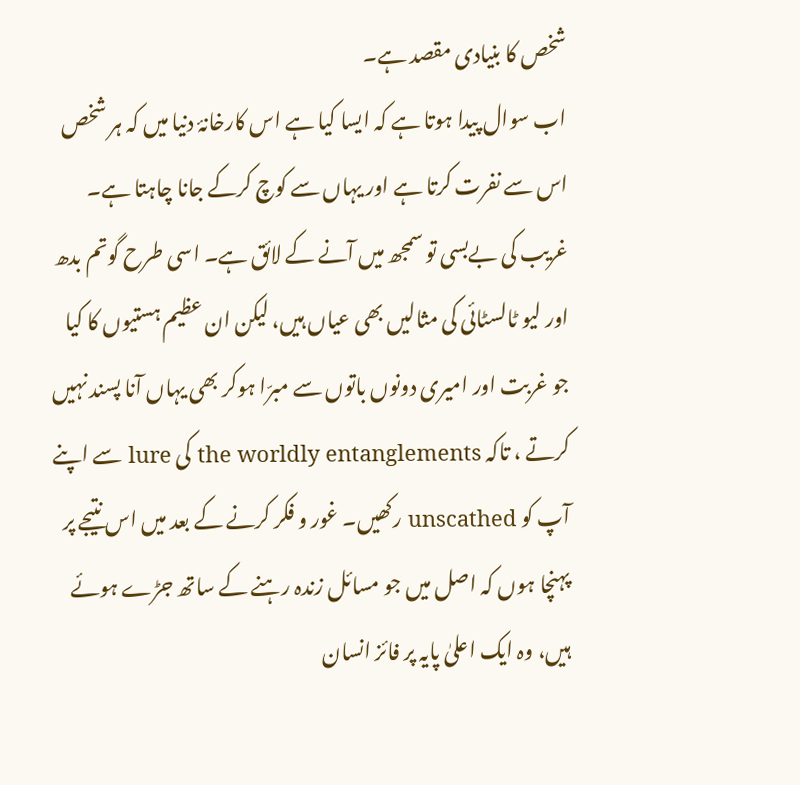شخص کا بنیادی مقصد ہے۔
اب سوال پیدا ہوتا ہے کہ ایسا کیا ہے اس کارخانۂ دنیا میں کہ ہر شخص اس سے نفرت کرتا ہے اور یہاں سے کوچ کرکے جانا چاہتا ہے۔ غریب کی بےبسی تو سمجھ میں آنے کے لائق ہے۔ اسی طرح گوتم بدھ اور لیو ٹالسٹائی کی مثالیں بھی عیاں ہیں، لیکن ان عظیم ہستیوں کا کیا جو غربت اور امیری دونوں باتوں سے مبرّا ہوکر بھی یہاں آنا پسند نہیں کرتے ، تاکہ the worldly entanglements کی lure سے اپنے آپ کو unscathed رکھیں۔ غور و فکر کرنے کے بعد میں اس نتیجے پر پہنچا ہوں کہ اصل میں جو مسائل زندہ رہنے کے ساتھ جڑے ہوئے ہیں، وہ ایک اعلیٰ پایہ پر فائز انسان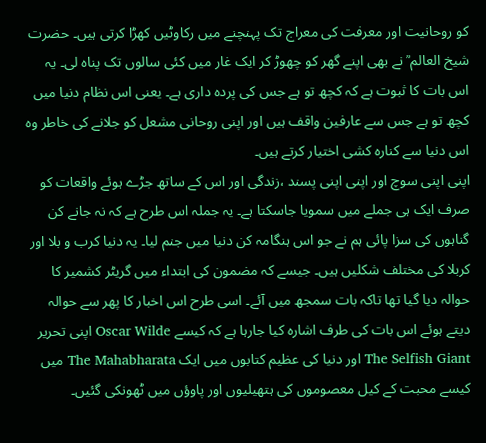کو روحانیت اور معرفت کی معراج تک پہنچنے میں رکاوٹیں کھڑا کرتی ہیں۔ حضرت شیخ العالم ؒ نے بھی اپنے گھر کو چھوڑ کر ایک غار میں کئی سالوں تک پناہ لی۔ یہ اس بات کا ثبوت ہے کہ کچھ تو ہے جس کی پردہ داری ہے۔ یعنی اس نظام دنیا میں کچھ تو ہے جس سے عارفین واقف ہیں اور اپنی روحانی مشعل کو جلانے کی خاطر وہ اس دنیا سے کنارہ کشی اختیار کرتے ہیں۔
اپنی اپنی سوچ اور اپنی اپنی پسند ،زندگی اور اس کے ساتھ جڑے ہوئے واقعات کو صرف ایک ہی جملے میں سمویا جاسکتا ہے۔ یہ جملہ اس طرح ہے کہ نہ جانے کن گناہوں کی سزا پائی ہم نے جو اس ہنگامہ کن دنیا میں جنم لیا۔ یہ دنیا کرب و بلا اور کربلا کی مختلف شکلیں ہیں۔ جیسے کہ مضمون کی ابتداء میں گریٹر کشمیر کا حوالہ دیا گیا تھا تاکہ بات سمجھ میں آئے۔ اسی طرح اس اخبار کا پھر سے حوالہ دیتے ہوئے اس بات کی طرف اشارہ کیا جارہا ہے کہ کیسے Oscar Wilde اپنی تحریر The Selfish Giant اور دنیا کی عظیم کتابوں میں ایک The Mahabharata میں کیسے محبت کے کیل معصوموں کی ہتھیلیوں اور پاوؤں میں ٹھونکی گئیں۔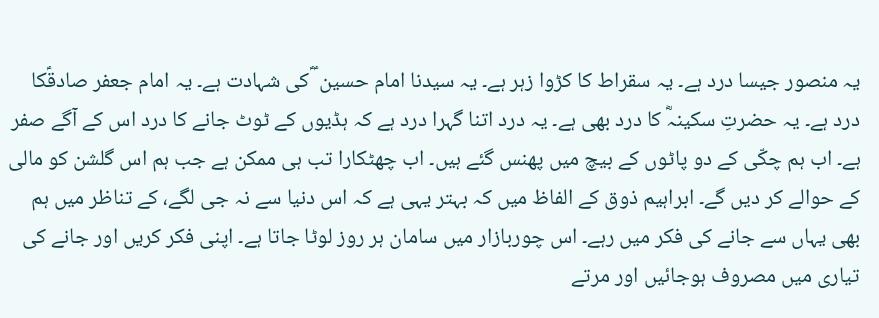یہ منصور جیسا درد ہے۔ یہ سقراط کا کڑوا زہر ہے۔ یہ سیدنا امام حسین ؑ ؑکی شہادت ہے۔ یہ امام جعفر صادقؑکا درد ہے۔ یہ حضرتِ سکینہؓ کا درد بھی ہے۔ یہ درد اتنا گہرا درد ہے کہ ہڈیوں کے ٹوٹ جانے کا درد اس کے آگے صفر ہے۔ اب ہم چکّی کے دو پاٹوں کے بیچ میں پھنس گئے ہیں۔ اب چھٹکارا تب ہی ممکن ہے جب ہم اس گلشن کو مالی کے حوالے کر دیں گے۔ ابراہیم ذوق کے الفاظ میں کہ بہتر یہی ہے کہ اس دنیا سے نہ جی لگے، کے تناظر میں ہم بھی یہاں سے جانے کی فکر میں رہے۔ اس چوربازار میں سامان ہر روز لوٹا جاتا ہے۔ اپنی فکر کریں اور جانے کی تیاری میں مصروف ہوجائیں اور مرتے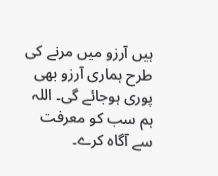ہیں آرزو میں مرنے کی طرح ہماری آرزو بھی پوری ہوجائے گی۔ اللہ ہم سب کو معرفت سے آگاہ کرے۔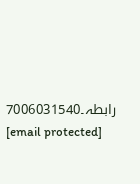رابطہ۔7006031540
[email protected]